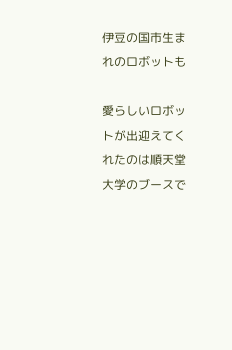伊豆の国市生まれのロボットも

愛らしいロボットが出迎えてくれたのは順天堂大学のブースで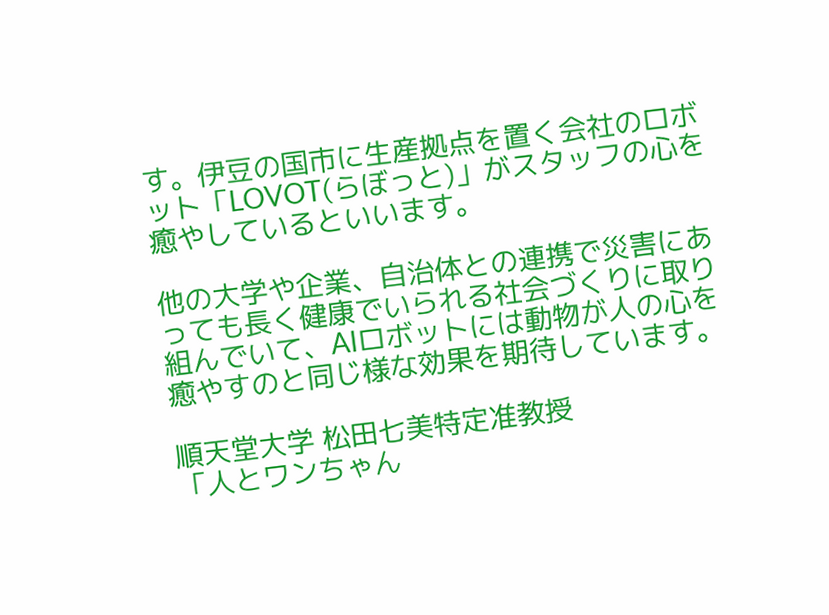す。伊豆の国市に生産拠点を置く会社のロボット「LOVOT(らぼっと)」がスタッフの心を癒やしているといいます。

他の大学や企業、自治体との連携で災害にあっても長く健康でいられる社会づくりに取り組んでいて、AIロボットには動物が人の心を癒やすのと同じ様な効果を期待しています。

順天堂大学 松田七美特定准教授
「人とワンちゃん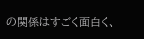の関係はすごく面白く、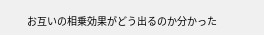お互いの相乗効果がどう出るのか分かった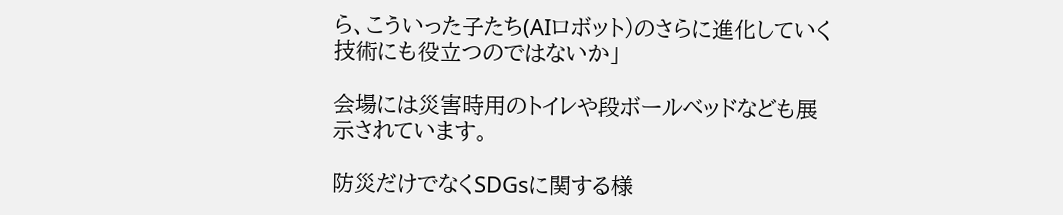ら、こういった子たち(AIロボット)のさらに進化していく技術にも役立つのではないか」

会場には災害時用のトイレや段ボールベッドなども展示されています。

防災だけでなくSDGsに関する様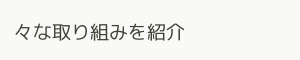々な取り組みを紹介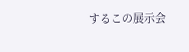するこの展示会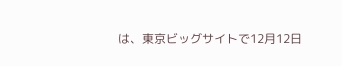は、東京ビッグサイトで12月12日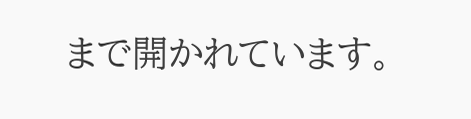まで開かれています。